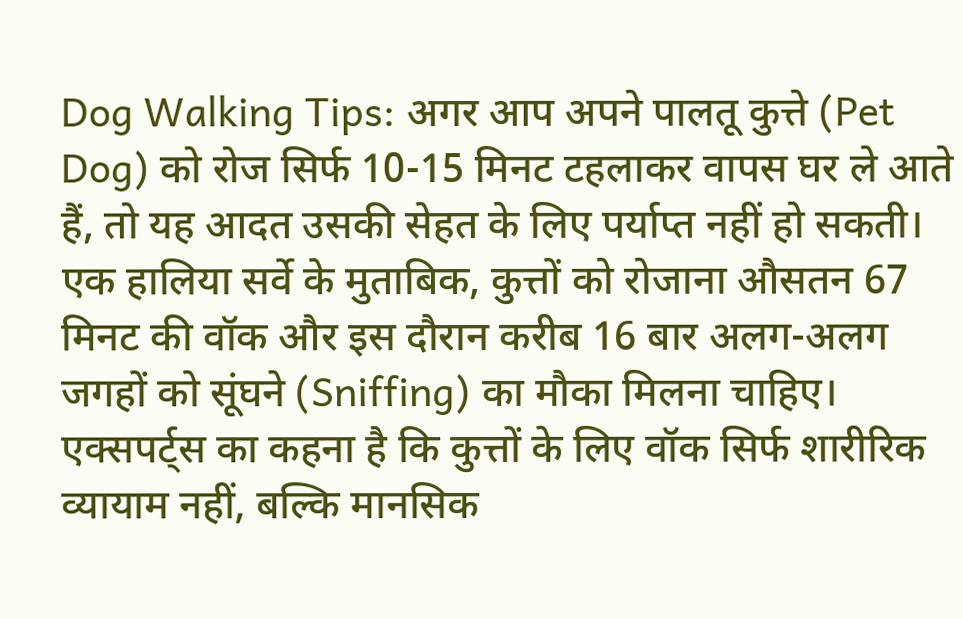Dog Walking Tips: अगर आप अपने पालतू कुत्ते (Pet Dog) को रोज सिर्फ 10-15 मिनट टहलाकर वापस घर ले आते हैं, तो यह आदत उसकी सेहत के लिए पर्याप्त नहीं हो सकती। एक हालिया सर्वे के मुताबिक, कुत्तों को रोजाना औसतन 67 मिनट की वॉक और इस दौरान करीब 16 बार अलग-अलग जगहों को सूंघने (Sniffing) का मौका मिलना चाहिए। एक्सपर्ट्स का कहना है कि कुत्तों के लिए वॉक सिर्फ शारीरिक व्यायाम नहीं, बल्कि मानसिक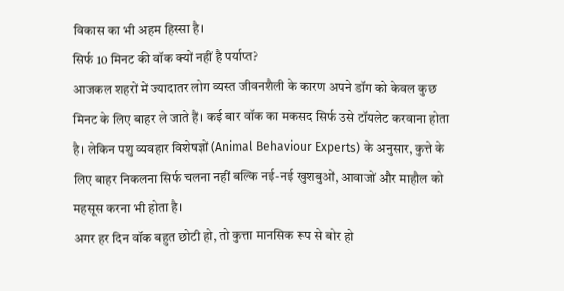विकास का भी अहम हिस्सा है।
सिर्फ 10 मिनट की वॉक क्यों नहीं है पर्याप्त?
आजकल शहरों में ज्यादातर लोग व्यस्त जीवनशैली के कारण अपने डॉग को केवल कुछ मिनट के लिए बाहर ले जाते हैं। कई बार वॉक का मकसद सिर्फ उसे टॉयलेट करवाना होता है। लेकिन पशु व्यवहार विशेषज्ञों (Animal Behaviour Experts) के अनुसार, कुत्ते के लिए बाहर निकलना सिर्फ चलना नहीं बल्कि नई-नई खुशबुओं, आवाजों और माहौल को महसूस करना भी होता है।
अगर हर दिन वॉक बहुत छोटी हो, तो कुत्ता मानसिक रूप से बोर हो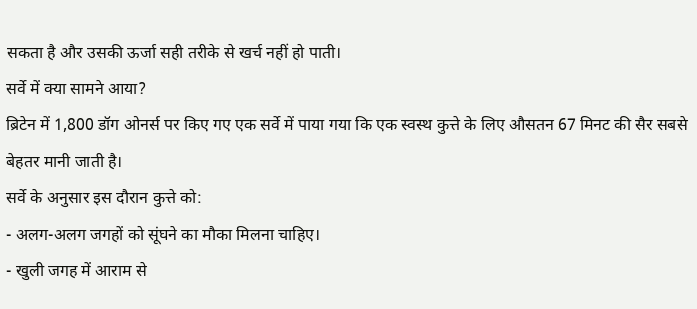सकता है और उसकी ऊर्जा सही तरीके से खर्च नहीं हो पाती।
सर्वे में क्या सामने आया?
ब्रिटेन में 1,800 डॉग ओनर्स पर किए गए एक सर्वे में पाया गया कि एक स्वस्थ कुत्ते के लिए औसतन 67 मिनट की सैर सबसे बेहतर मानी जाती है।
सर्वे के अनुसार इस दौरान कुत्ते को:
- अलग-अलग जगहों को सूंघने का मौका मिलना चाहिए।
- खुली जगह में आराम से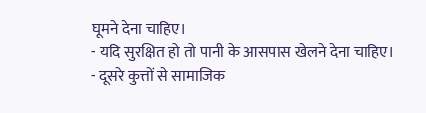घूमने देना चाहिए।
- यदि सुरक्षित हो तो पानी के आसपास खेलने देना चाहिए।
- दूसरे कुत्तों से सामाजिक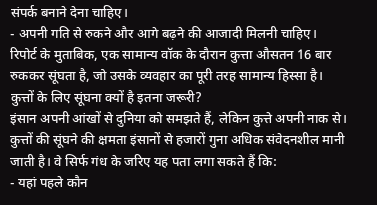संपर्क बनाने देना चाहिए।
- अपनी गति से रुकने और आगे बढ़ने की आजादी मिलनी चाहिए।
रिपोर्ट के मुताबिक, एक सामान्य वॉक के दौरान कुत्ता औसतन 16 बार रुककर सूंघता है, जो उसके व्यवहार का पूरी तरह सामान्य हिस्सा है।
कुत्तों के लिए सूंघना क्यों है इतना जरूरी?
इंसान अपनी आंखों से दुनिया को समझते हैं, लेकिन कुत्ते अपनी नाक से।
कुत्तों की सूंघने की क्षमता इंसानों से हजारों गुना अधिक संवेदनशील मानी जाती है। वे सिर्फ गंध के जरिए यह पता लगा सकते हैं कि:
- यहां पहले कौन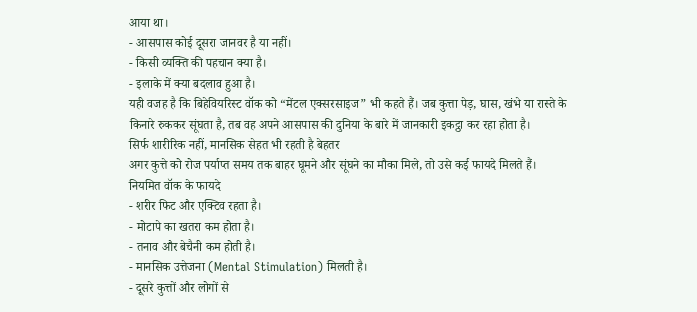आया था।
- आसपास कोई दूसरा जानवर है या नहीं।
- किसी व्यक्ति की पहचान क्या है।
- इलाके में क्या बदलाव हुआ है।
यही वजह है कि बिहेवियरिस्ट वॉक को “मेंटल एक्सरसाइज” भी कहते हैं। जब कुत्ता पेड़, घास, खंभे या रास्ते के किनारे रुककर सूंघता है, तब वह अपने आसपास की दुनिया के बारे में जानकारी इकट्ठा कर रहा होता है।
सिर्फ शारीरिक नहीं, मानसिक सेहत भी रहती है बेहतर
अगर कुत्ते को रोज पर्याप्त समय तक बाहर घूमने और सूंघने का मौका मिले, तो उसे कई फायदे मिलते हैं।
नियमित वॉक के फायदे
- शरीर फिट और एक्टिव रहता है।
- मोटापे का खतरा कम होता है।
- तनाव और बेचैनी कम होती है।
- मानसिक उत्तेजना (Mental Stimulation) मिलती है।
- दूसरे कुत्तों और लोगों से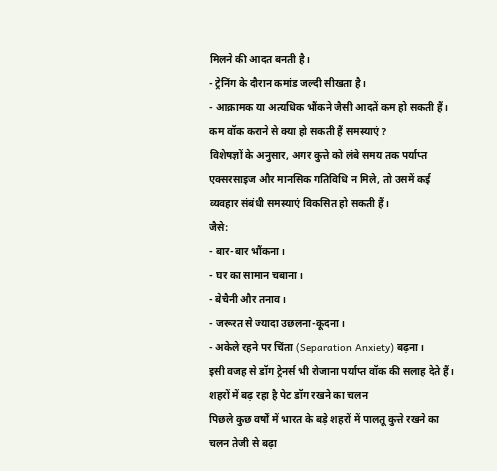मिलने की आदत बनती है।
- ट्रेनिंग के दौरान कमांड जल्दी सीखता है।
- आक्रामक या अत्यधिक भौंकने जैसी आदतें कम हो सकती हैं।
कम वॉक कराने से क्या हो सकती हैं समस्याएं?
विशेषज्ञों के अनुसार, अगर कुत्ते को लंबे समय तक पर्याप्त एक्सरसाइज और मानसिक गतिविधि न मिले, तो उसमें कई व्यवहार संबंधी समस्याएं विकसित हो सकती हैं।
जैसे:
- बार-बार भौंकना।
- घर का सामान चबाना।
- बेचैनी और तनाव।
- जरूरत से ज्यादा उछलना-कूदना।
- अकेले रहने पर चिंता (Separation Anxiety) बढ़ना।
इसी वजह से डॉग ट्रेनर्स भी रोजाना पर्याप्त वॉक की सलाह देते हैं।
शहरों में बढ़ रहा है पेट डॉग रखने का चलन
पिछले कुछ वर्षों में भारत के बड़े शहरों में पालतू कुत्ते रखने का चलन तेजी से बढ़ा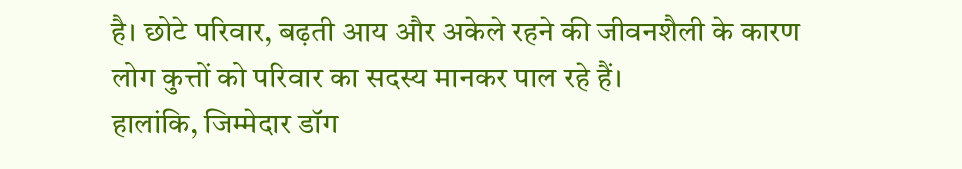है। छोटे परिवार, बढ़ती आय और अकेले रहने की जीवनशैली के कारण लोग कुत्तों को परिवार का सदस्य मानकर पाल रहे हैं।
हालांकि, जिम्मेदार डॉग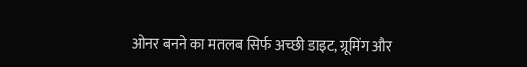ओनर बनने का मतलब सिर्फ अच्छी डाइट, ग्रूमिंग और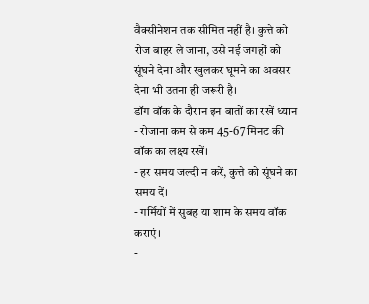वैक्सीनेशन तक सीमित नहीं है। कुत्ते को रोज बाहर ले जाना, उसे नई जगहों को सूंघने देना और खुलकर घूमने का अवसर देना भी उतना ही जरूरी है।
डॉग वॉक के दौरान इन बातों का रखें ध्यान
- रोजाना कम से कम 45-67 मिनट की वॉक का लक्ष्य रखें।
- हर समय जल्दी न करें, कुत्ते को सूंघने का समय दें।
- गर्मियों में सुबह या शाम के समय वॉक कराएं।
-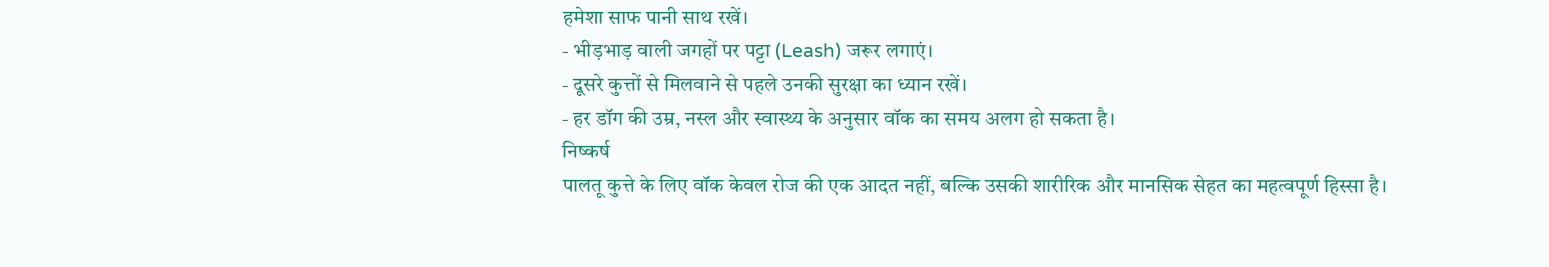हमेशा साफ पानी साथ रखें।
- भीड़भाड़ वाली जगहों पर पट्टा (Leash) जरूर लगाएं।
- दूसरे कुत्तों से मिलवाने से पहले उनकी सुरक्षा का ध्यान रखें।
- हर डॉग की उम्र, नस्ल और स्वास्थ्य के अनुसार वॉक का समय अलग हो सकता है।
निष्कर्ष
पालतू कुत्ते के लिए वॉक केवल रोज की एक आदत नहीं, बल्कि उसकी शारीरिक और मानसिक सेहत का महत्वपूर्ण हिस्सा है।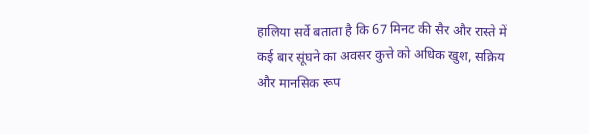हालिया सर्वे बताता है कि 67 मिनट की सैर और रास्ते में कई बार सूंघने का अवसर कुत्ते को अधिक खुश, सक्रिय और मानसिक रूप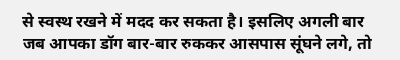से स्वस्थ रखने में मदद कर सकता है। इसलिए अगली बार जब आपका डॉग बार-बार रुककर आसपास सूंघने लगे, तो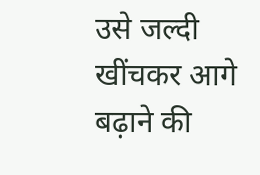उसे जल्दी खींचकर आगे बढ़ाने की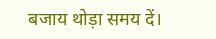बजाय थोड़ा समय दें।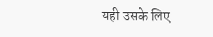यही उसके लिए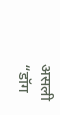असली “डॉग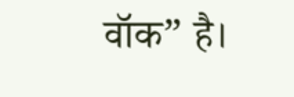वॉक” है।